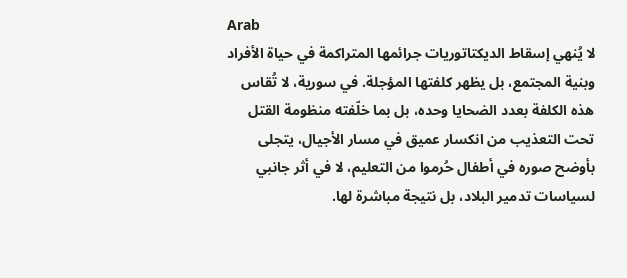Arab
لا يُنهي إسقاط الديكتاتوريات جرائمها المتراكمة في حياة الأفراد وبنية المجتمع، بل يظهر كلفتها المؤجلة. في سورية، لا تُقاس هذه الكلفة بعدد الضحايا وحده، بل بما خلّفته منظومة القتل تحت التعذيب من انكسار عميق في مسار الأجيال، يتجلى بأوضح صوره في أطفال حُرموا من التعليم، لا في أثر جانبي لسياسات تدمير البلاد، بل نتيجة مباشرة لها.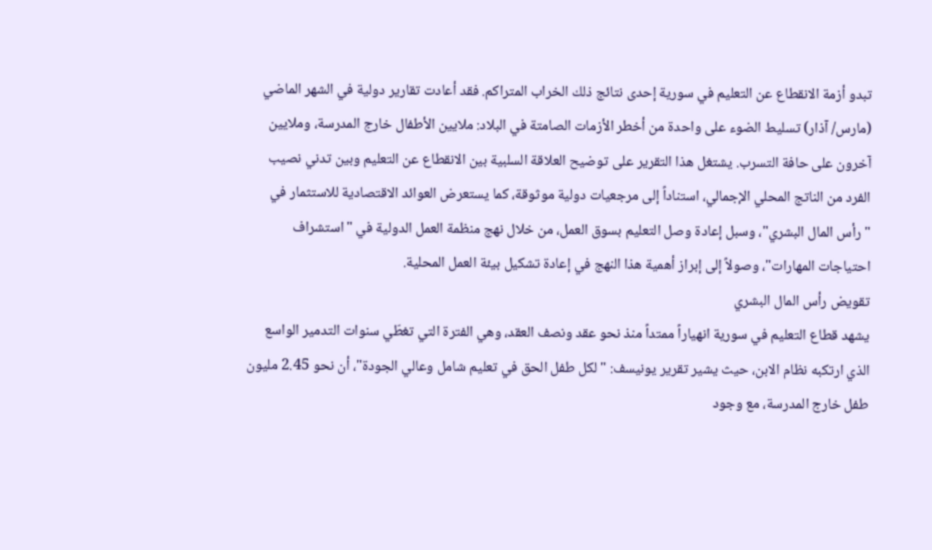تبدو أزمة الانقطاع عن التعليم في سورية إحدى نتائج ذلك الخراب المتراكم. فقد أعادت تقارير دولية في الشهر الماضي (مارس/ آذار) تسليط الضوء على واحدة من أخطر الأزمات الصامتة في البلاد: ملايين الأطفال خارج المدرسة، وملايين آخرون على حافة التسرب. يشتغل هذا التقرير على توضيح العلاقة السلبية بين الانقطاع عن التعليم وبين تدني نصيب الفرد من الناتج المحلي الإجمالي، استناداً إلى مرجعيات دولية موثوقة، كما يستعرض العوائد الاقتصادية للاستثمار في "رأس المال البشري"، وسبل إعادة وصل التعليم بسوق العمل، من خلال نهج منظمة العمل الدولية في "استشراف احتياجات المهارات"، وصولاً إلى إبراز أهمية هذا النهج في إعادة تشكيل بيئة العمل المحلية.
تقويض رأس المال البشري
يشهد قطاع التعليم في سورية انهياراً ممتداً منذ نحو عقد ونصف العقد، وهي الفترة التي تغطّي سنوات التدمير الواسع الذي ارتكبه نظام الابن، حيث يشير تقرير يونيسف: "لكل طفل الحق في تعليم شامل وعالي الجودة"، أن نحو 2.45 مليون طفل خارج المدرسة، مع وجود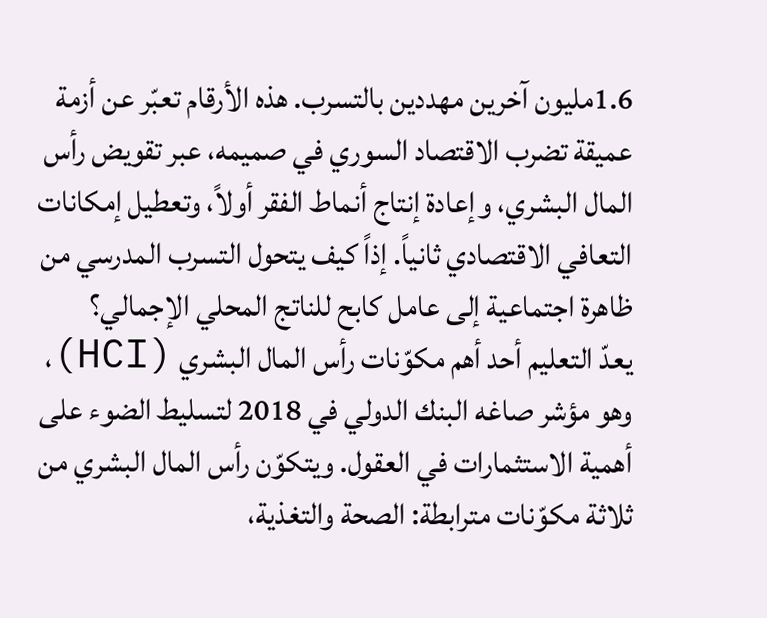1.6مليون آخرين مهددين بالتسرب. هذه الأرقام تعبّر عن أزمة عميقة تضرب الاقتصاد السوري في صميمه، عبر تقويض رأس المال البشري، وإعادة إنتاج أنماط الفقر أولاً، وتعطيل إمكانات التعافي الاقتصادي ثانياً. إذاً كيف يتحول التسرب المدرسي من ظاهرة اجتماعية إلى عامل كابح للناتج المحلي الإجمالي؟
يعدّ التعليم أحد أهم مكوّنات رأس المال البشري (HCI)، وهو مؤشر صاغه البنك الدولي في 2018 لتسليط الضوء على أهمية الاستثمارات في العقول. ويتكوّن رأس المال البشري من ثلاثة مكوّنات مترابطة: الصحة والتغذية،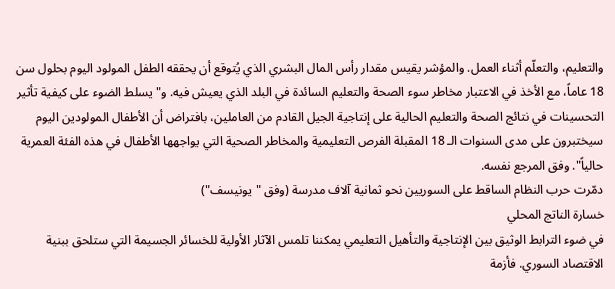والتعليم، والتعلّم أثناء العمل. والمؤشر يقيس مقدار رأس المال البشري الذي يُتوقع أن يحققه الطفل المولود اليوم بحلول سن 18 عاماً، مع الأخذ في الاعتبار مخاطر سوء الصحة والتعليم السائدة في البلد الذي يعيش فيه. و"يسلط الضوء على كيفية تأثير التحسينات في نتائج الصحة والتعليم الحالية على إنتاجية الجيل القادم من العاملين، بافتراض أن الأطفال المولودين اليوم سيختبرون على مدى السنوات الـ 18 المقبلة الفرص التعليمية والمخاطر الصحية التي يواجهها الأطفال في هذه الفئة العمرية حالياً". وفق المرجع نفسه.
دمّرت حرب النظام الساقط على السوريين نحو ثمانية آلاف مدرسة (وفق "يونيسف")
خسارة الناتج المحلي
في ضوء الترابط الوثيق بين الإنتاجية والتأهيل التعليمي يمكننا تلمس الآثار الأولية للخسائر الجسيمة التي ستلحق ببنية الاقتصاد السوري. فأزمة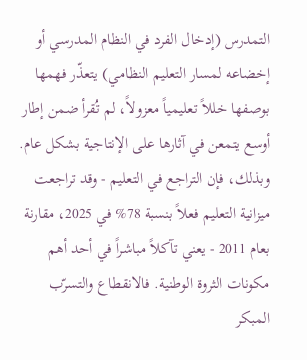التمدرس (إدخال الفرد في النظام المدرسي أو إخضاعه لمسار التعليم النظامي) يتعذّر فهمها بوصفها خللاً تعليمياً معزولاً، لم تُقرأ ضمن إطار أوسع يتمعن في آثارها على الإنتاجية بشكل عام. وبذلك، فإن التراجع في التعليم - وقد تراجعت ميزانية التعليم فعلاً بنسبة 78% في 2025، مقارنة بعام 2011 - يعني تآكلاً مباشراً في أحد أهم مكونات الثروة الوطنية. فالانقطاع والتسرّب المبكر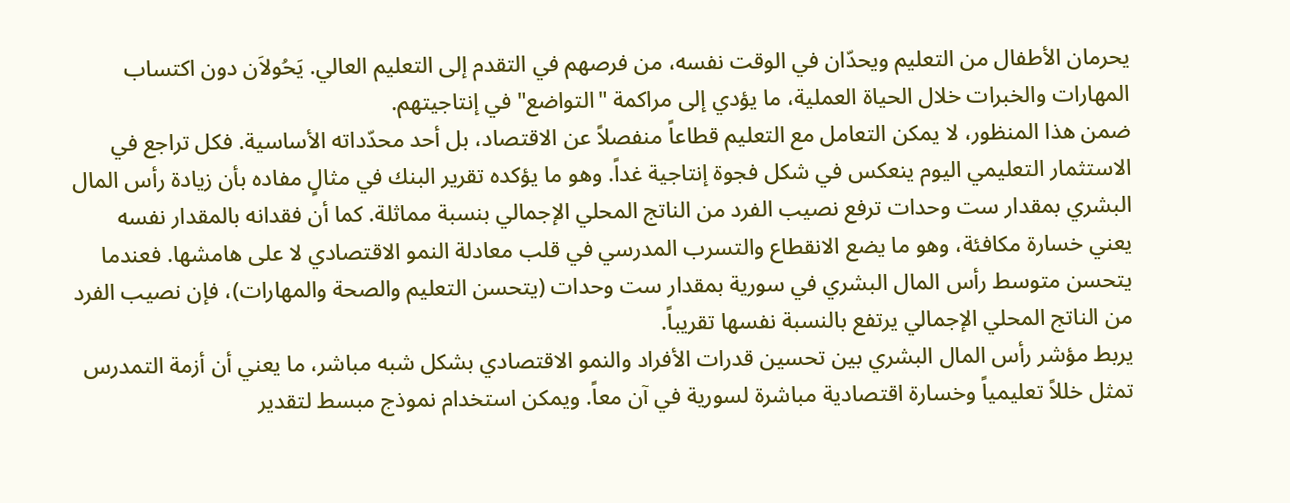يحرمان الأطفال من التعليم ويحدّان في الوقت نفسه، من فرصهم في التقدم إلى التعليم العالي. يَحُولاَن دون اكتساب المهارات والخبرات خلال الحياة العملية، ما يؤدي إلى مراكمة "التواضع" في إنتاجيتهم.
ضمن هذا المنظور، لا يمكن التعامل مع التعليم قطاعاً منفصلاً عن الاقتصاد، بل أحد محدّداته الأساسية. فكل تراجع في الاستثمار التعليمي اليوم ينعكس في شكل فجوة إنتاجية غداً. وهو ما يؤكده تقرير البنك في مثالٍ مفاده بأن زيادة رأس المال البشري بمقدار ست وحدات ترفع نصيب الفرد من الناتج المحلي الإجمالي بنسبة مماثلة. كما أن فقدانه بالمقدار نفسه يعني خسارة مكافئة، وهو ما يضع الانقطاع والتسرب المدرسي في قلب معادلة النمو الاقتصادي لا على هامشها. فعندما يتحسن متوسط رأس المال البشري في سورية بمقدار ست وحدات (يتحسن التعليم والصحة والمهارات)، فإن نصيب الفرد من الناتج المحلي الإجمالي يرتفع بالنسبة نفسها تقريباً.
يربط مؤشر رأس المال البشري بين تحسين قدرات الأفراد والنمو الاقتصادي بشكل شبه مباشر، ما يعني أن أزمة التمدرس تمثل خللاً تعليمياً وخسارة اقتصادية مباشرة لسورية في آن معاً. ويمكن استخدام نموذج مبسط لتقدير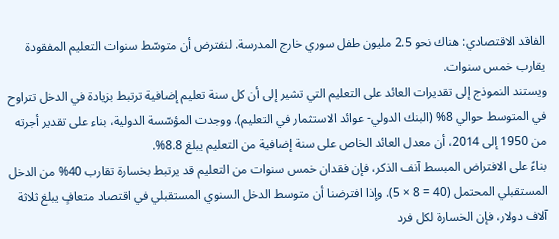الفاقد الاقتصادي: هناك نحو 2.5 مليون طفل سوري خارج المدرسة. لنفترض أن متوسّط سنوات التعليم المفقودة يقارب خمس سنوات.
ويستند النموذج إلى تقديرات العائد على التعليم التي تشير إلى أن كل سنة تعليم إضافية ترتبط بزيادة في الدخل تتراوح في المتوسط حوالي 8% (البنك الدولي- عوائد الاستثمار في التعليم). ووجدت المؤسّسة الدولية، بناء على تقدير أجرته من 1950 إلى 2014، أن معدل العائد الخاص على سنة إضافية من التعليم يبلغ 8.8%.
بناءً على الافتراض المبسط آنف الذكر، فإن فقدان خمس سنوات من التعليم قد يرتبط بخسارة تقارب 40% من الدخل المستقبلي المحتمل (40 = 8 × 5). وإذا افترضنا أن متوسط الدخل السنوي المستقبلي في اقتصاد متعافٍ يبلغ ثلاثة آلاف دولار، فإن الخسارة لكل فرد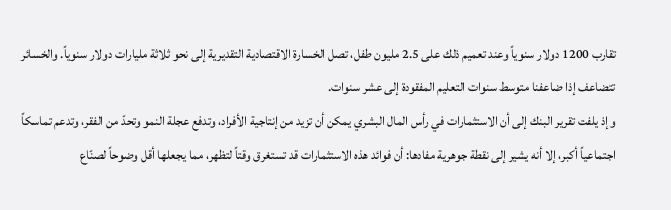تقارب 1200 دولار سنوياً وعند تعميم ذلك على 2.5 مليون طفل، تصل الخسارة الاقتصادية التقديرية إلى نحو ثلاثة مليارات دولار سنوياً. والخسائر تتضاعف إذا ضاعفنا متوسط سنوات التعليم المفقودة إلى عشر سنوات.
وإذ يلفت تقرير البنك إلى أن الاستثمارات في رأس المال البشري يمكن أن تزيد من إنتاجية الأفراد، وتدفع عجلة النمو وتحدّ من الفقر، وتدعم تماسكاً اجتماعياً أكبر، إلا أنه يشير إلى نقطة جوهرية مفادها: أن فوائد هذه الاستثمارات قد تستغرق وقتاً لتظهر، مما يجعلها أقل وضوحاً لصنّاع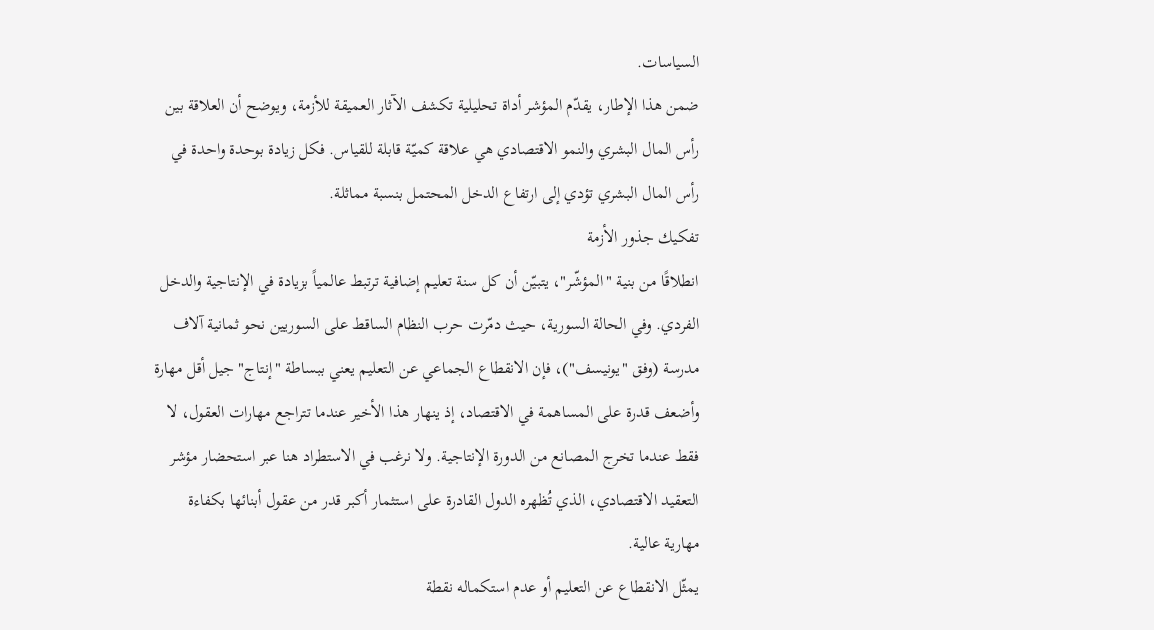السياسات.
ضمن هذا الإطار، يقدّم المؤشر أداة تحليلية تكشف الآثار العميقة للأزمة، ويوضح أن العلاقة بين رأس المال البشري والنمو الاقتصادي هي علاقة كميّة قابلة للقياس. فكل زيادة بوحدة واحدة في رأس المال البشري تؤدي إلى ارتفاع الدخل المحتمل بنسبة مماثلة.
تفكيك جذور الأزمة
انطلاقًا من بنية "المؤشّر"، يتبيّن أن كل سنة تعليم إضافية ترتبط عالمياً بزيادة في الإنتاجية والدخل الفردي. وفي الحالة السورية، حيث دمّرت حرب النظام الساقط على السوريين نحو ثمانية آلاف مدرسة (وفق "يونيسف")، فإن الانقطاع الجماعي عن التعليم يعني ببساطة "إنتاج" جيل أقل مهارة وأضعف قدرة على المساهمة في الاقتصاد، إذ ينهار هذا الأخير عندما تتراجع مهارات العقول، لا فقط عندما تخرج المصانع من الدورة الإنتاجية. ولا نرغب في الاستطراد هنا عبر استحضار مؤشر التعقيد الاقتصادي، الذي تُظهره الدول القادرة على استثمار أكبر قدر من عقول أبنائها بكفاءة مهارية عالية.
يمثّل الانقطاع عن التعليم أو عدم استكماله نقطة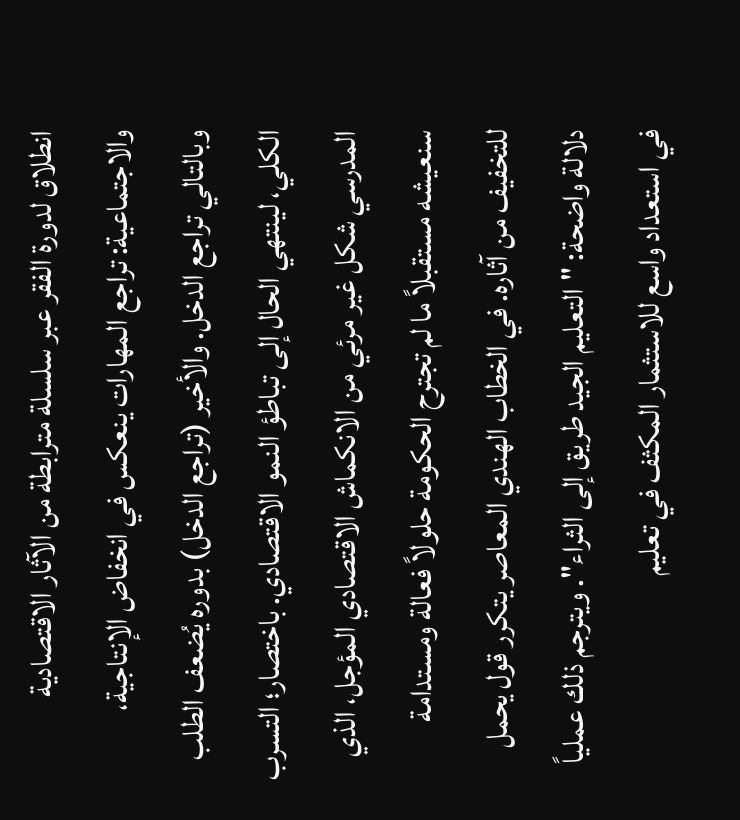انطلاق لدورة الفقر عبر سلسلة مترابطة من الآثار الاقتصادية والاجتماعية: تراجع المهارات ينعكس في انخفاض الإنتاجية، وبالتالي تراجع الدخل. والأخير (تراجع الدخل) بدوره يُضعف الطلب الكلي، لينتهي الحال إلى تباطؤ النمو الاقتصادي. باختصار؛ التسرب المدرسي شكل غير مرئي من الانكماش الاقتصادي المؤجل، الذي سنعيشه مستقبلاً ما لم تجترح الحكومة حلولاً فعالة ومستدامة للتخفيف من آثاره. في الخطاب الهندي المعاصر يتكرر قول يحمل دلالة واضحة: "التعليم الجيد طريق إلى الثراء". ويترجم ذلك عملياً في استعداد واسع للاستثمار المكثف في تعليم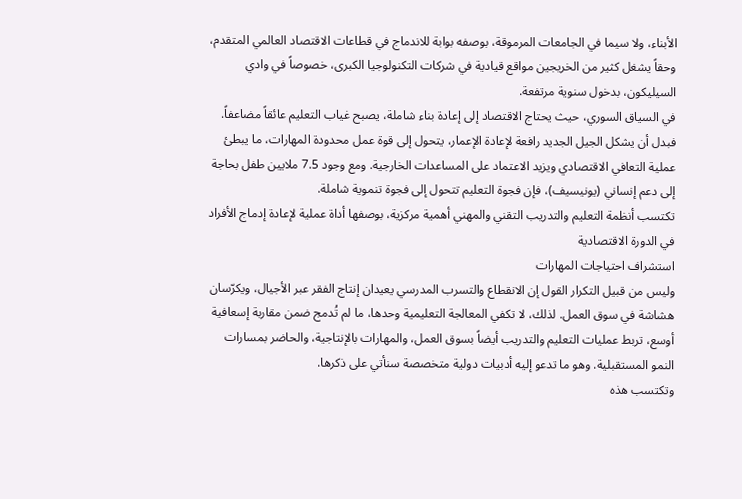الأبناء، ولا سيما في الجامعات المرموقة، بوصفه بوابة للاندماج في قطاعات الاقتصاد العالمي المتقدم، وحقاً يشغل كثير من الخريجين مواقع قيادية في شركات التكنولوجيا الكبرى، خصوصاً في وادي السيليكون، بدخول سنوية مرتفعة.
في السياق السوري، حيث يحتاج الاقتصاد إلى إعادة بناء شاملة، يصبح غياب التعليم عائقاً مضاعفاً. فبدل أن يشكل الجيل الجديد رافعة لإعادة الإعمار، يتحول إلى قوة عمل محدودة المهارات، ما يبطئ عملية التعافي الاقتصادي ويزيد الاعتماد على المساعدات الخارجية. ومع وجود 7.5 ملايين طفل بحاجة إلى دعم إنساني (يونيسيف)، فإن فجوة التعليم تتحول إلى فجوة تنموية شاملة.
تكتسب أنظمة التعليم والتدريب التقني والمهني أهمية مركزية، بوصفها أداة عملية لإعادة إدماج الأفراد في الدورة الاقتصادية
استشراف احتياجات المهارات
وليس من قبيل التكرار القول إن الانقطاع والتسرب المدرسي يعيدان إنتاج الفقر عبر الأجيال، ويكرّسان هشاشة في سوق العمل. لذلك، لا تكفي المعالجة التعليمية وحدها، ما لم تُدمج ضمن مقاربة إسعافية أوسع، تربط عمليات التعليم والتدريب أيضاً بسوق العمل، والمهارات بالإنتاجية، والحاضر بمسارات النمو المستقبلية. وهو ما تدعو إليه أدبيات دولية متخصصة سنأتي على ذكرها.
وتكتسب هذه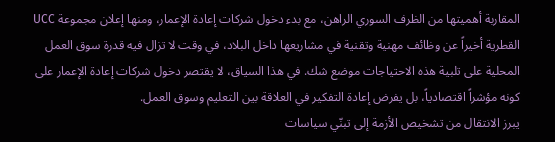المقاربة أهميتها من الظرف السوري الراهن، مع بدء دخول شركات إعادة الإعمار، ومنها إعلان مجموعة UCC القطرية أخيراً عن وظائف مهنية وتقنية في مشاريعها داخل البلاد، في وقت لا تزال فيه قدرة سوق العمل المحلية على تلبية هذه الاحتياجات موضع شك. في هذا السياق، لا يقتصر دخول شركات إعادة الإعمار على كونه مؤشراً اقتصادياً، بل يفرض إعادة التفكير في العلاقة بين التعليم وسوق العمل.
يبرز الانتقال من تشخيص الأزمة إلى تبنّي سياسات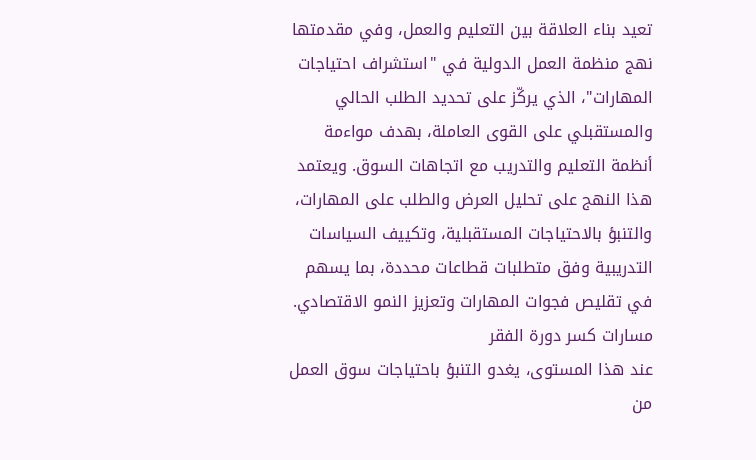تعيد بناء العلاقة بين التعليم والعمل، وفي مقدمتها نهج منظمة العمل الدولية في "استشراف احتياجات المهارات"، الذي يركّز على تحديد الطلب الحالي والمستقبلي على القوى العاملة، بهدف مواءمة أنظمة التعليم والتدريب مع اتجاهات السوق. ويعتمد هذا النهج على تحليل العرض والطلب على المهارات، والتنبؤ بالاحتياجات المستقبلية، وتكييف السياسات التدريبية وفق متطلبات قطاعات محددة، بما يسهم في تقليص فجوات المهارات وتعزيز النمو الاقتصادي.
مسارات كسر دورة الفقر
عند هذا المستوى، يغدو التنبؤ باحتياجات سوق العمل من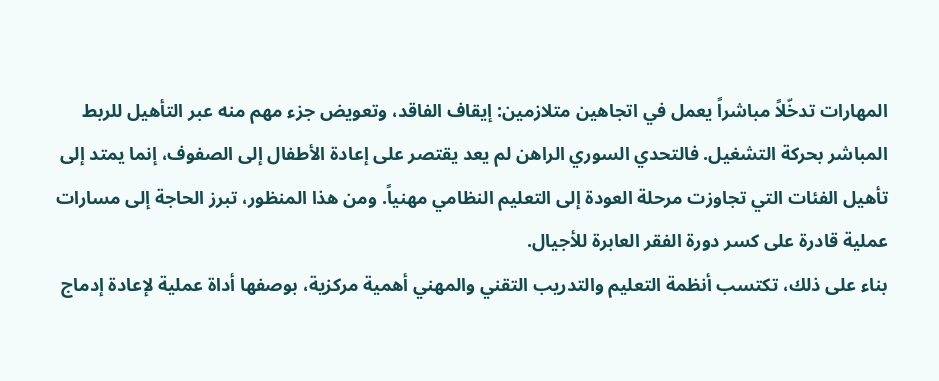المهارات تدخّلاً مباشراً يعمل في اتجاهين متلازمين: إيقاف الفاقد، وتعويض جزء مهم منه عبر التأهيل للربط المباشر بحركة التشغيل. فالتحدي السوري الراهن لم يعد يقتصر على إعادة الأطفال إلى الصفوف، إنما يمتد إلى تأهيل الفئات التي تجاوزت مرحلة العودة إلى التعليم النظامي مهنياً. ومن هذا المنظور، تبرز الحاجة إلى مسارات عملية قادرة على كسر دورة الفقر العابرة للأجيال.
بناء على ذلك، تكتسب أنظمة التعليم والتدريب التقني والمهني أهمية مركزية، بوصفها أداة عملية لإعادة إدماج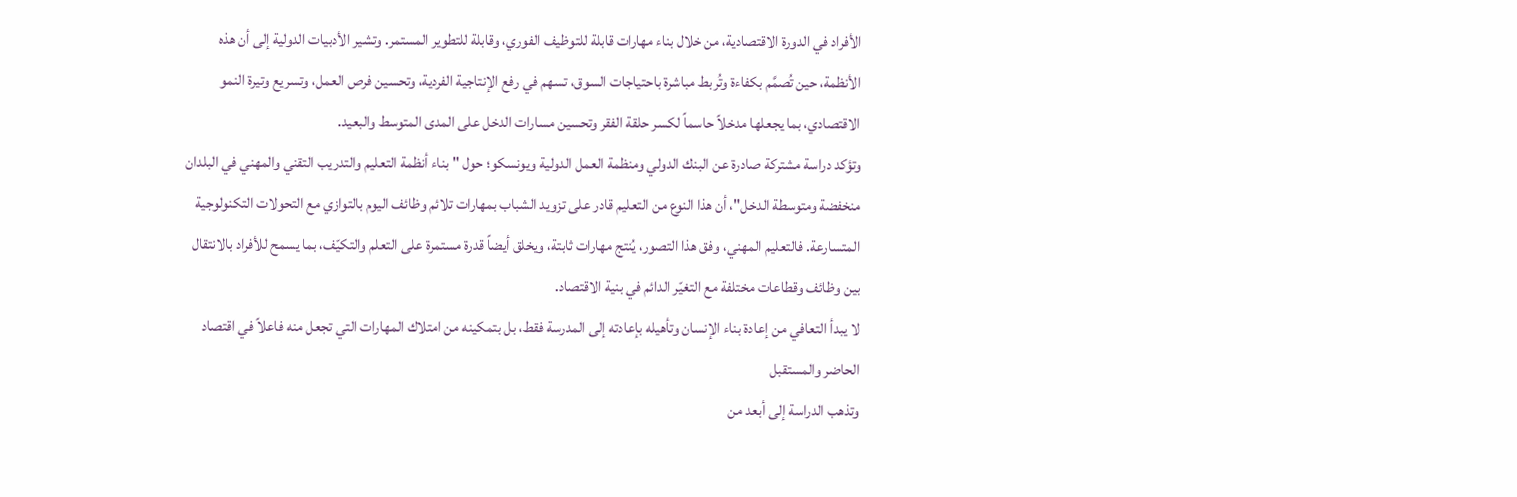الأفراد في الدورة الاقتصادية، من خلال بناء مهارات قابلة للتوظيف الفوري، وقابلة للتطوير المستمر. وتشير الأدبيات الدولية إلى أن هذه الأنظمة، حين تُصمَّم بكفاءة وتُربط مباشرة باحتياجات السوق، تسهم في رفع الإنتاجية الفردية، وتحسين فرص العمل، وتسريع وتيرة النمو الاقتصادي، بما يجعلها مدخلاً حاسماً لكسر حلقة الفقر وتحسين مسارات الدخل على المدى المتوسط والبعيد.
وتؤكد دراسة مشتركة صادرة عن البنك الدولي ومنظمة العمل الدولية ويونسكو؛ حول "بناء أنظمة التعليم والتدريب التقني والمهني في البلدان منخفضة ومتوسطة الدخل"، أن هذا النوع من التعليم قادر على تزويد الشباب بمهارات تلائم وظائف اليوم بالتوازي مع التحولات التكنولوجية المتسارعة. فالتعليم المهني، وفق هذا التصور، يُنتج مهارات ثابتة، ويخلق أيضاً قدرة مستمرة على التعلم والتكيّف، بما يسمح للأفراد بالانتقال بين وظائف وقطاعات مختلفة مع التغيّر الدائم في بنية الاقتصاد.
لا يبدأ التعافي من إعادة بناء الإنسان وتأهيله بإعادته إلى المدرسة فقط، بل بتمكينه من امتلاك المهارات التي تجعل منه فاعلاً في اقتصاد الحاضر والمستقبل
وتذهب الدراسة إلى أبعد من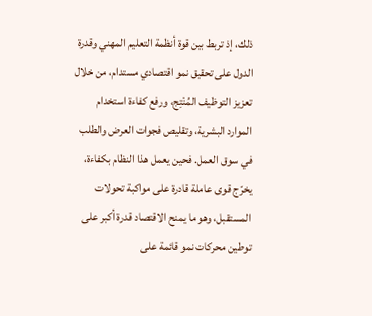ذلك، إذ تربط بين قوة أنظمة التعليم المهني وقدرة الدول على تحقيق نمو اقتصادي مستدام، من خلال تعزيز التوظيف المُنْتِج، ورفع كفاءة استخدام الموارد البشرية، وتقليص فجوات العرض والطلب في سوق العمل. فحين يعمل هذا النظام بكفاءة، يخرّج قوى عاملة قادرة على مواكبة تحولات المستقبل، وهو ما يمنح الاقتصاد قدرة أكبر على توطين محركات نمو قائمة على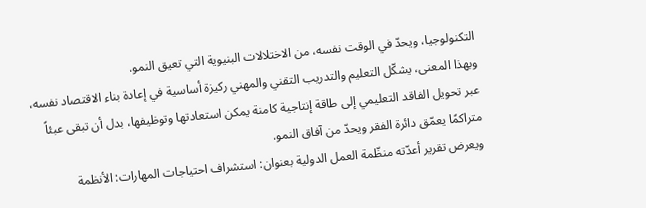التكنولوجيا، ويحدّ في الوقت نفسه، من الاختلالات البنيوية التي تعيق النمو.
وبهذا المعنى، يشكّل التعليم والتدريب التقني والمهني ركيزة أساسية في إعادة بناء الاقتصاد نفسه، عبر تحويل الفاقد التعليمي إلى طاقة إنتاجية كامنة يمكن استعادتها وتوظيفها، بدل أن تبقى عبئاً متراكمًا يعمّق دائرة الفقر ويحدّ من آفاق النمو.
ويعرض تقرير أعدّته منظّمة العمل الدولية بعنوان: استشراف احتياجات المهارات: الأنظمة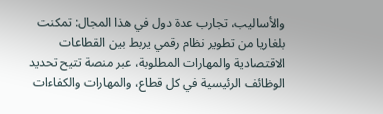والأساليب، تجارب عدة دول في هذا المجال: تمكنت بلغاريا من تطوير نظام رقمي يربط بين القطاعات الاقتصادية والمهارات المطلوبة، عبر منصة تتيح تحديد الوظائف الرئيسية في كل قطاع، والمهارات والكفاءات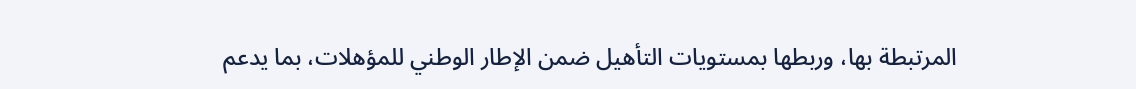المرتبطة بها، وربطها بمستويات التأهيل ضمن الإطار الوطني للمؤهلات، بما يدعم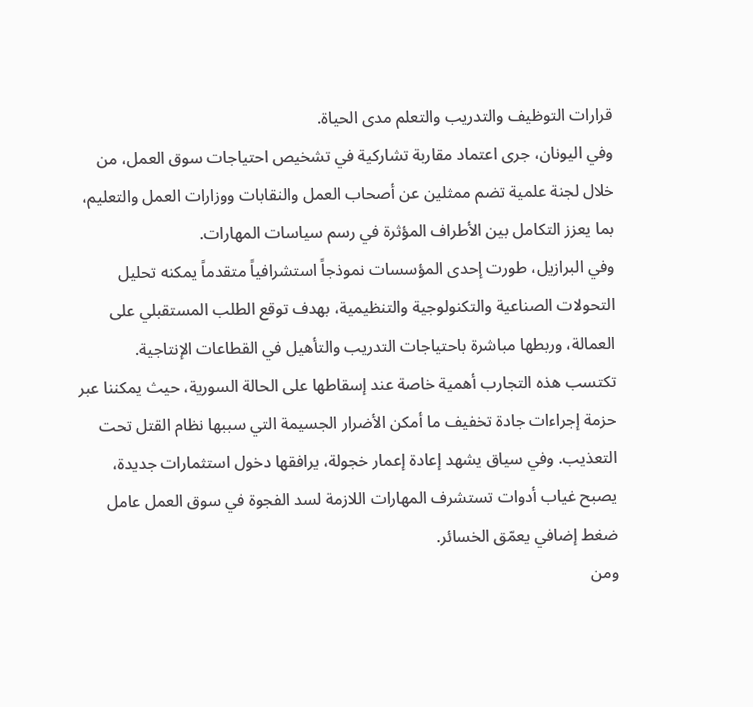قرارات التوظيف والتدريب والتعلم مدى الحياة.
وفي اليونان، جرى اعتماد مقاربة تشاركية في تشخيص احتياجات سوق العمل، من خلال لجنة علمية تضم ممثلين عن أصحاب العمل والنقابات ووزارات العمل والتعليم، بما يعزز التكامل بين الأطراف المؤثرة في رسم سياسات المهارات.
وفي البرازيل، طورت إحدى المؤسسات نموذجاً استشرافياً متقدماً يمكنه تحليل التحولات الصناعية والتكنولوجية والتنظيمية، بهدف توقع الطلب المستقبلي على العمالة، وربطها مباشرة باحتياجات التدريب والتأهيل في القطاعات الإنتاجية.
تكتسب هذه التجارب أهمية خاصة عند إسقاطها على الحالة السورية، حيث يمكننا عبر حزمة إجراءات جادة تخفيف ما أمكن الأضرار الجسيمة التي سببها نظام القتل تحت التعذيب. وفي سياق يشهد إعادة إعمار خجولة، يرافقها دخول استثمارات جديدة، يصبح غياب أدوات تستشرف المهارات اللازمة لسد الفجوة في سوق العمل عامل ضغط إضافي يعمّق الخسائر.
ومن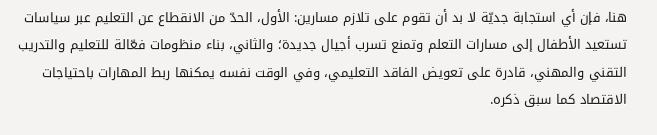هنا، فإن أي استجابة جديّة لا بد أن تقوم على تلازم مسارين: الأول، الحدّ من الانقطاع عن التعليم عبر سياسات تستعيد الأطفال إلى مسارات التعلم وتمنع تسرب أجيال جديدة؛ والثاني، بناء منظومات فعّالة للتعليم والتدريب التقني والمهني، قادرة على تعويض الفاقد التعليمي، وفي الوقت نفسه يمكنها ربط المهارات باحتياجات الاقتصاد كما سبق ذكره.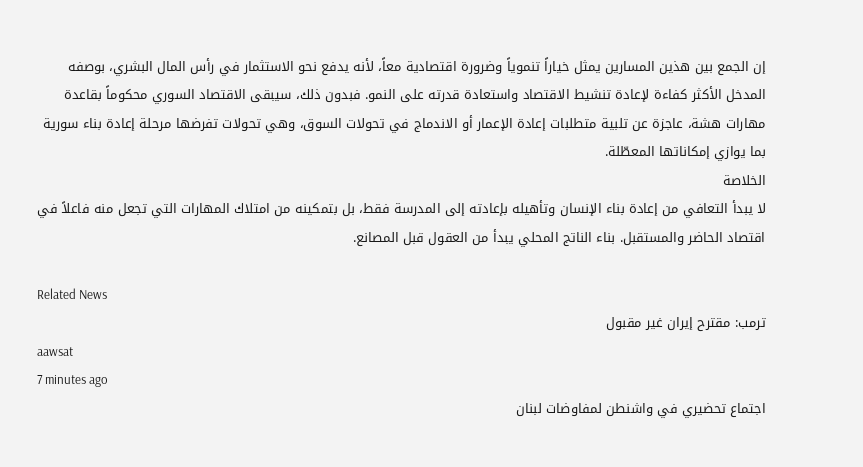إن الجمع بين هذين المسارين يمثل خياراً تنموياً وضرورة اقتصادية معاً، لأنه يدفع نحو الاستثمار في رأس المال البشري، بوصفه المدخل الأكثر كفاءة لإعادة تنشيط الاقتصاد واستعادة قدرته على النمو. فبدون ذلك، سيبقى الاقتصاد السوري محكوماً بقاعدة مهارات هشة، عاجزة عن تلبية متطلبات إعادة الإعمار أو الاندماج في تحولات السوق، وهي تحولات تفرضها مرحلة إعادة بناء سورية بما يوازي إمكاناتها المعطّلة.
الخلاصة
لا يبدأ التعافي من إعادة بناء الإنسان وتأهيله بإعادته إلى المدرسة فقط، بل بتمكينه من امتلاك المهارات التي تجعل منه فاعلاً في اقتصاد الحاضر والمستقبل. بناء الناتج المحلي يبدأ من العقول قبل المصانع.

Related News
ترمب: مقترح إيران غير مقبول
aawsat
7 minutes ago
اجتماع تحضيري في واشنطن لمفاوضات لبنان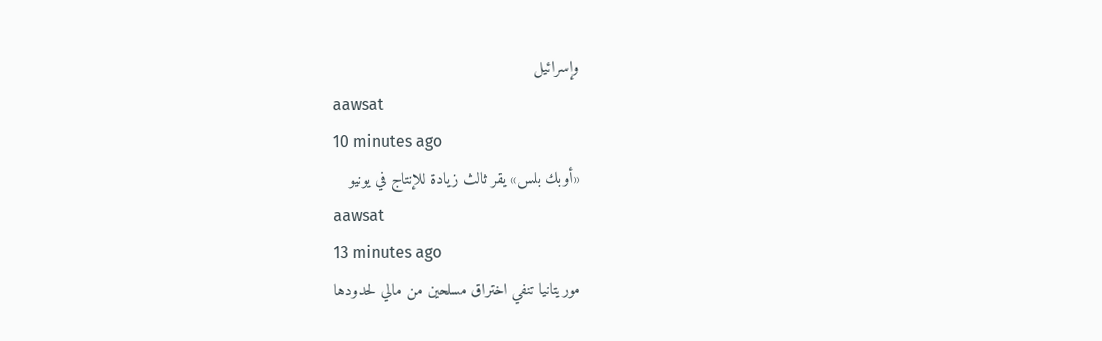وإسرائيل
aawsat
10 minutes ago
«أوبك بلس» يقر ثالث زيادة للإنتاج في يونيو
aawsat
13 minutes ago
موريتانيا تنفي اختراق مسلحين من مالي لحدودها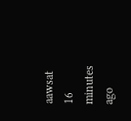aawsat
16 minutes ago